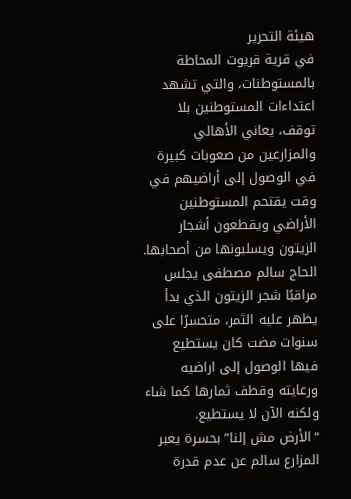هيئة التحرير
في قرية قريوت المحاطة بالمستوطنات، والتي تشهد اعتداءات المستوطنين بلا توقف، يعاني الأهالي والمزارعين من صعوبات كبيرة في الوصول إلى أراضيهم في وقت يقتحم المستوطنين الأراضي ويقطعون أشجار الزيتون ويسلبونها من أصحابها.
الحاج سالم مصطفى يجلس مراقبًا شجر الزيتون الذي بدأ يظهر عليه الثمر، متحسرًا على سنوات مضت كان يستطيع فيها الوصول إلى اراضيه ورعايته وقطف ثمارها كما شاء ولكنه الآن لا يستطيع.
“الأرض مش إلنا” بحسرة يعبر المزارع سالم عن عدم قدرة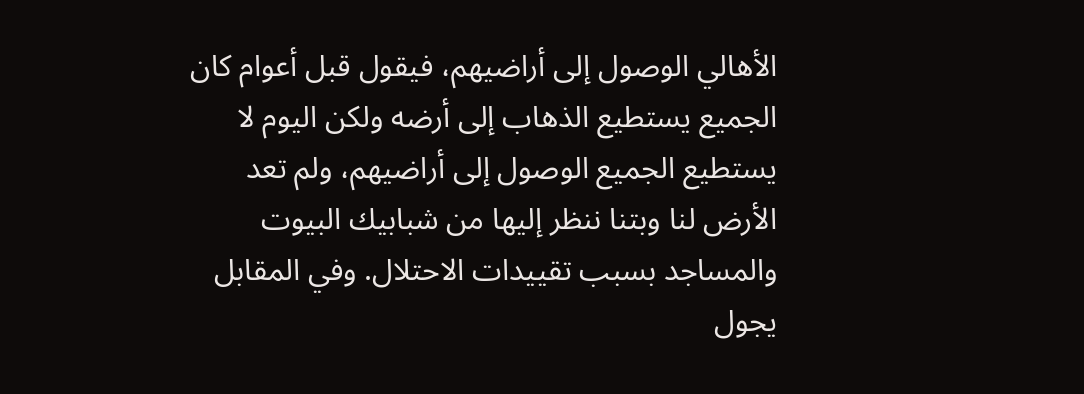الأهالي الوصول إلى أراضيهم، فيقول قبل أعوام كان الجميع يستطيع الذهاب إلى أرضه ولكن اليوم لا يستطيع الجميع الوصول إلى أراضيهم، ولم تعد الأرض لنا وبتنا ننظر إليها من شبابيك البيوت والمساجد بسبب تقييدات الاحتلال. وفي المقابل يجول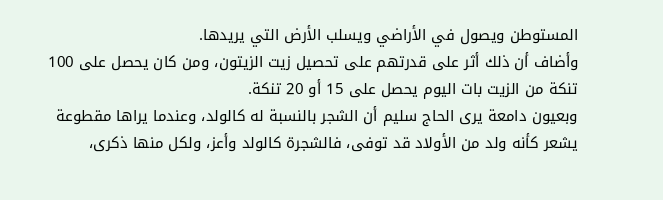المستوطن ويصول في الأراضي ويسلب الأرض التي يريدها.
وأضاف أن ذلك أثر على قدرتهم على تحصيل زيت الزيتون، ومن كان يحصل على 100 تنكة من الزيت بات اليوم يحصل على 15 أو 20 تنكة.
وبعيون دامعة يرى الحاج سليم أن الشجر بالنسبة له كالولد، وعندما يراها مقطوعة يشعر كأنه ولد من الأولاد قد توفى، فالشجرة كالولد وأعز، ولكل منها ذكرى،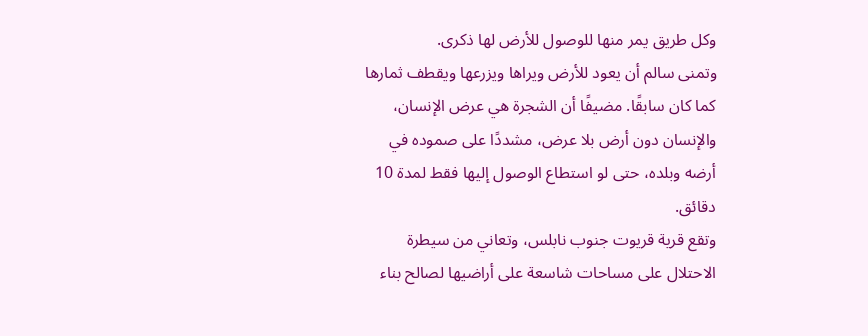وكل طريق يمر منها للوصول للأرض لها ذكرى.
وتمنى سالم أن يعود للأرض ويراها ويزرعها ويقطف ثمارها كما كان سابقًا. مضيفًا أن الشجرة هي عرض الإنسان، والإنسان دون أرض بلا عرض، مشددًا على صموده في أرضه وبلده، حتى لو استطاع الوصول إليها فقط لمدة 10 دقائق.
وتقع قرية قريوت جنوب نابلس، وتعاني من سيطرة الاحتلال على مساحات شاسعة على أراضيها لصالح بناء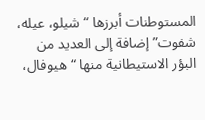المستوطنات أبرزها “شيلو، عيله، شفوت” إضافة إلى العديد من البؤر الاستيطانية منها “هيوفال،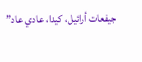جيفعات أرائيل، كيدا، عادي عاد”